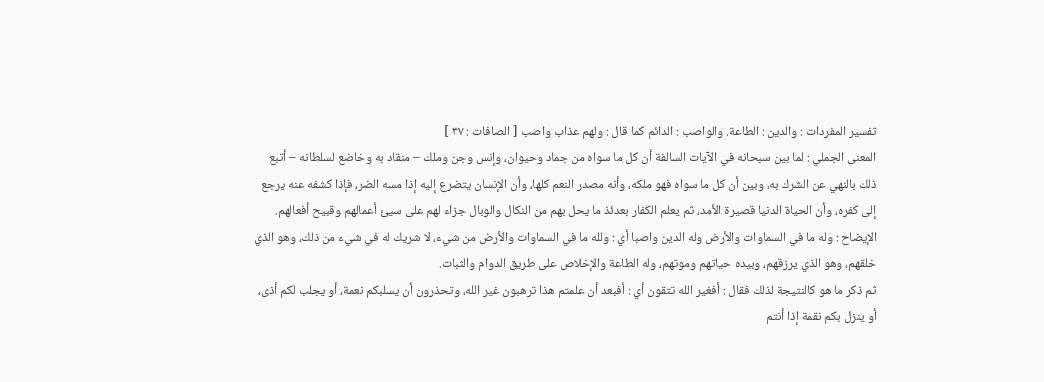تفسير المفردات : والدين : الطاعة. والواصب : الدائم كما قال : ولهم عذاب واصب [ الصافات : ٣٧ ]
المعنى الجملي : لما بين سبحانه في الآيات السالفة أن كل ما سواه من جماد وحيوان، وإنس وجن وملك – منقاد به وخاضع لسلطانه – أتبع ذلك بالنهي عن الشرك به، وبين أن كل ما سواه فهو ملكه، وأنه مصدر النعم كلها، وأن الإنسان يتضرع إليه إذا مسه الضر، فإذا كشفه عنه يرجع إلى كفره، وأن الحياة الدنيا قصيرة الأمد، ثم يعلم الكفار بعدئذ ما يحل بهم من النكال والوبال جزاء لهم على سيئ أعمالهم وقبيح أفعالهم.
الإيضاح : وله ما في السماوات والأرض وله الدين واصبا أي : ولله ما في السماوات والأرض من شيء، لا شريك له في شيء من ذلك، وهو الذي خلقهم، وهو الذي يرزقهم، وبيده حياتهم وموتهم، وله الطاعة والإخلاص على طريق الدوام والثبات.
ثم ذكر ما هو كالنتيجة لذلك فقال : أفغير الله تتقون أي : أفبعد أن علمتم هذا ترهبون غير الله، وتحذرون أن يسلبكم نعمة، أو يجلب لكم أذى، أو ينزل بكم نقمة إذا أنتم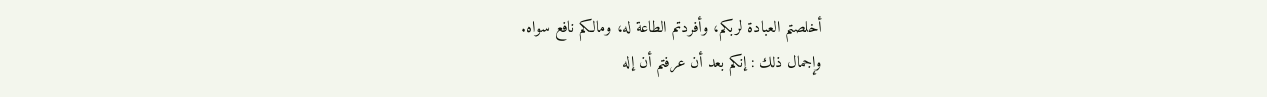أخلصتم العبادة لربكم، وأفردتم الطاعة له، ومالكم نافع سواه.
وإجمال ذلك : إنكم بعد أن عرفتم أن إله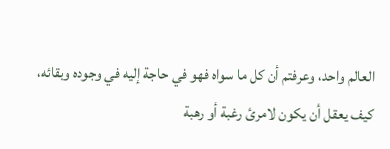العالم واحد، وعرفتم أن كل ما سواه فهو في حاجة إليه في وجوده وبقائه، كيف يعقل أن يكون لامرئ رغبة أو رهبة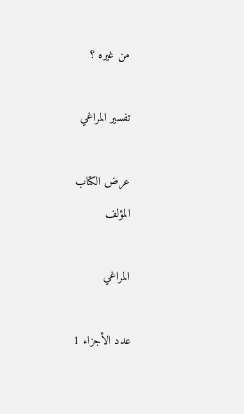من غيره ؟

تفسير المراغي

عرض الكتاب
المؤلف

المراغي

عدد الأجزاء 1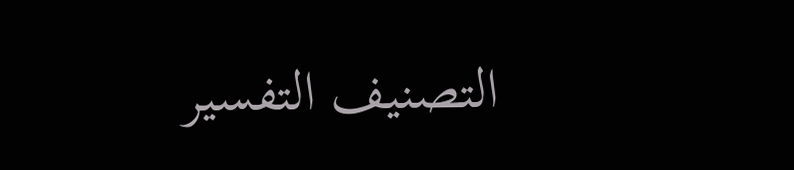التصنيف التفسير